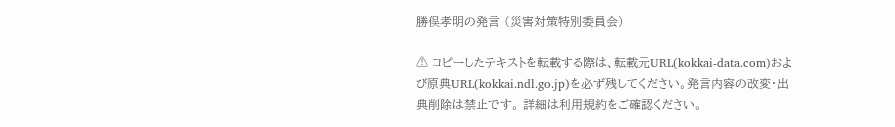勝俣孝明の発言 (災害対策特別委員会)

⚠ コピーしたテキストを転載する際は、転載元URL(kokkai-data.com)および原典URL(kokkai.ndl.go.jp)を必ず残してください。発言内容の改変・出典削除は禁止です。 詳細は利用規約をご確認ください。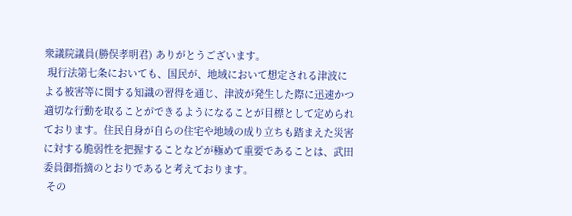衆議院議員(勝俣孝明君) ありがとうございます。
 現行法第七条においても、国民が、地域において想定される津波による被害等に関する知識の習得を通じ、津波が発生した際に迅速かつ適切な行動を取ることができるようになることが目標として定められております。住民自身が自らの住宅や地域の成り立ちも踏まえた災害に対する脆弱性を把握することなどが極めて重要であることは、武田委員御指摘のとおりであると考えております。
 その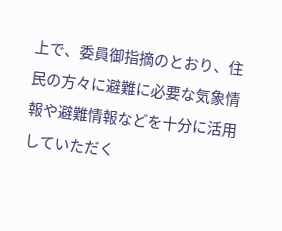上で、委員御指摘のとおり、住民の方々に避難に必要な気象情報や避難情報などを十分に活用していただく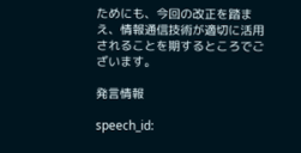ためにも、今回の改正を踏まえ、情報通信技術が適切に活用されることを期するところでございます。

発言情報

speech_id: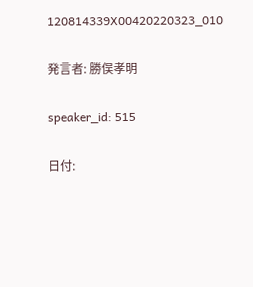120814339X00420220323_010

発言者: 勝俣孝明

speaker_id: 515

日付: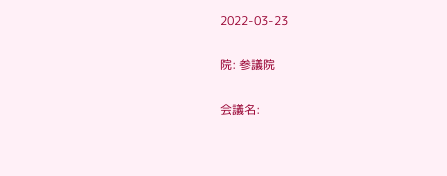2022-03-23

院: 参議院

会議名: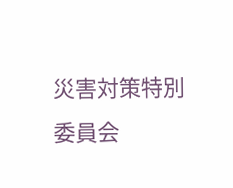災害対策特別委員会